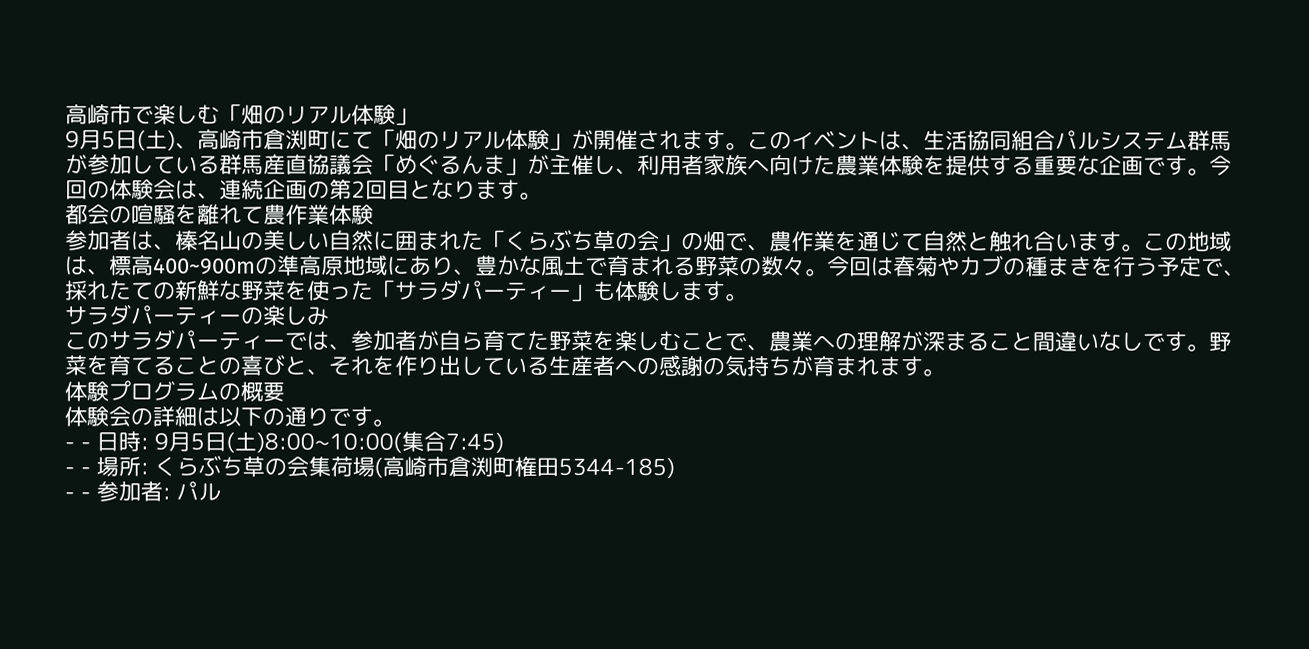高崎市で楽しむ「畑のリアル体験」
9月5日(土)、高崎市倉渕町にて「畑のリアル体験」が開催されます。このイベントは、生活協同組合パルシステム群馬が参加している群馬産直協議会「めぐるんま」が主催し、利用者家族へ向けた農業体験を提供する重要な企画です。今回の体験会は、連続企画の第2回目となります。
都会の喧騒を離れて農作業体験
参加者は、榛名山の美しい自然に囲まれた「くらぶち草の会」の畑で、農作業を通じて自然と触れ合います。この地域は、標高400~900mの準高原地域にあり、豊かな風土で育まれる野菜の数々。今回は春菊やカブの種まきを行う予定で、採れたての新鮮な野菜を使った「サラダパーティー」も体験します。
サラダパーティーの楽しみ
このサラダパーティーでは、参加者が自ら育てた野菜を楽しむことで、農業への理解が深まること間違いなしです。野菜を育てることの喜びと、それを作り出している生産者への感謝の気持ちが育まれます。
体験プログラムの概要
体験会の詳細は以下の通りです。
- - 日時: 9月5日(土)8:00~10:00(集合7:45)
- - 場所: くらぶち草の会集荷場(高崎市倉渕町権田5344-185)
- - 参加者: パル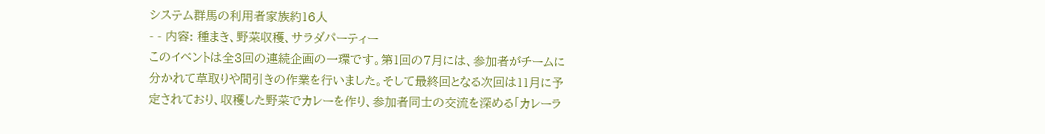システム群馬の利用者家族約16人
- - 内容: 種まき、野菜収穫、サラダパーティー
このイベントは全3回の連続企画の一環です。第1回の7月には、参加者がチームに分かれて草取りや間引きの作業を行いました。そして最終回となる次回は11月に予定されており、収穫した野菜でカレーを作り、参加者同士の交流を深める「カレーラ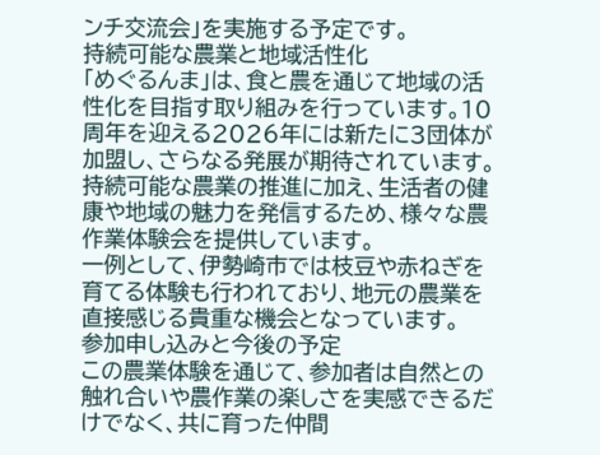ンチ交流会」を実施する予定です。
持続可能な農業と地域活性化
「めぐるんま」は、食と農を通じて地域の活性化を目指す取り組みを行っています。10周年を迎える2026年には新たに3団体が加盟し、さらなる発展が期待されています。持続可能な農業の推進に加え、生活者の健康や地域の魅力を発信するため、様々な農作業体験会を提供しています。
一例として、伊勢崎市では枝豆や赤ねぎを育てる体験も行われており、地元の農業を直接感じる貴重な機会となっています。
参加申し込みと今後の予定
この農業体験を通じて、参加者は自然との触れ合いや農作業の楽しさを実感できるだけでなく、共に育った仲間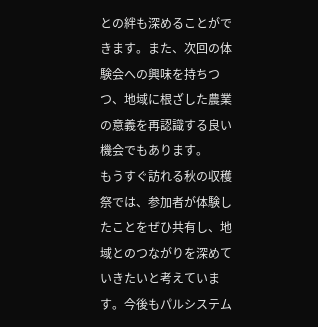との絆も深めることができます。また、次回の体験会への興味を持ちつつ、地域に根ざした農業の意義を再認識する良い機会でもあります。
もうすぐ訪れる秋の収穫祭では、参加者が体験したことをぜひ共有し、地域とのつながりを深めていきたいと考えています。今後もパルシステム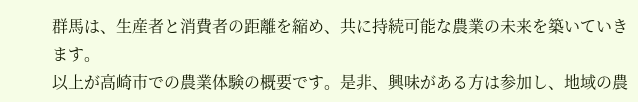群馬は、生産者と消費者の距離を縮め、共に持続可能な農業の未来を築いていきます。
以上が高崎市での農業体験の概要です。是非、興味がある方は参加し、地域の農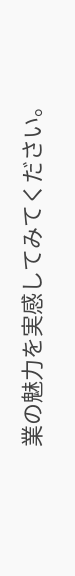業の魅力を実感してみてください。